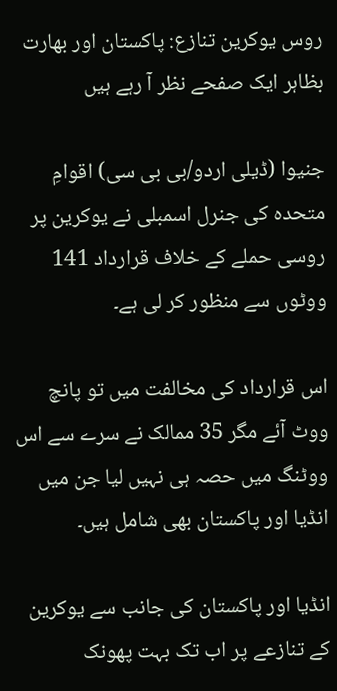روس یوکرین تنازع: پاکستان اور بھارت بظاہر ایک صفحے نظر آ رہے ہیں

جنیوا (ڈیلی اردو/بی بی سی) اقوامِ متحدہ کی جنرل اسمبلی نے یوکرین پر روسی حملے کے خلاف قرارداد 141 ووٹوں سے منظور کر لی ہے۔

اس قرارداد کی مخالفت میں تو پانچ ووٹ آئے مگر 35 ممالک نے سرے سے اس ووٹنگ میں حصہ ہی نہیں لیا جن میں انڈیا اور پاکستان بھی شامل ہیں۔

انڈیا اور پاکستان کی جانب سے یوکرین کے تنازعے پر اب تک بہت پھونک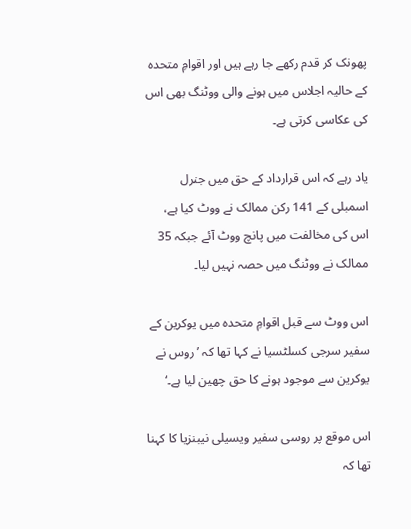پھونک کر قدم رکھے جا رہے ہیں اور اقوامِ متحدہ کے حالیہ اجلاس میں ہونے والی ووٹنگ بھی اس کی عکاسی کرتی ہے۔

یاد رہے کہ اس قرارداد کے حق میں جنرل اسمبلی کے 141 رکن ممالک نے ووٹ کیا ہے، اس کی مخالفت میں پانچ ووٹ آئے جبکہ 35 ممالک نے ووٹنگ میں حصہ نہیں لیا۔

اس ووٹ سے قبل اقوامِ متحدہ میں یوکرین کے سفیر سرجی کسلٹسیا نے کہا تھا کہ ’روس نے یوکرین سے موجود ہونے کا حق چھین لیا ہے۔‘

اس موقع پر روسی سفیر ویسیلی نیبنزیا کا کہنا تھا کہ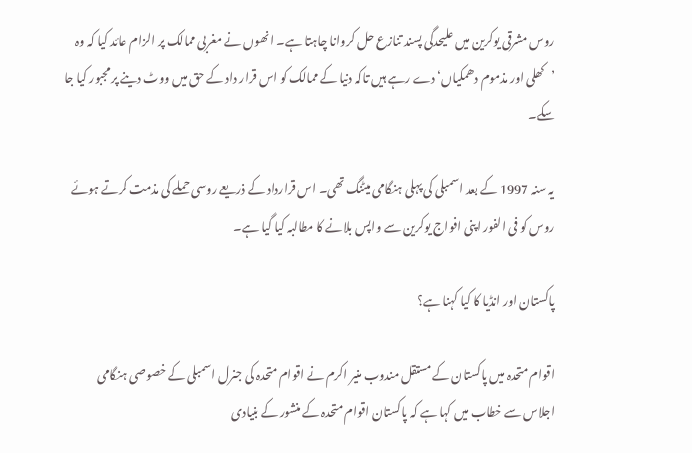روس مشرقی یوکرین میں علیحدگی پسند تنازع حل کروانا چاہتا ہے۔ انھوں نے مغربی ممالک پر الزام عائد کیا کہ وہ ’کھلی اور مذموم دھمکیاں‘ دے رہے ہیں تاکہ دنیا کے ممالک کو اس قرار داد کے حق میں ووٹ دینے پر مجبور کیا جا سکے۔

یہ سنہ 1997 کے بعد اسمبلی کی پہلی ہنگامی میٹنگ تھی۔ اس قرارداد کے ذریعے روسی حملے کی مذمت کرتے ہوئے روس کو فی الفور اپنی افواج یوکرین سے واپس بلانے کا مطالبہ کیا گیا ہے۔

پاکستان اور انڈیا کا کیا کہنا ہے؟

اقوام متحدہ میں پاکستان کے مستقل مندوب منیر اکرم نے اقوام متحدہ کی جنرل اسمبلی کے خصوصی ہنگامی اجلاس سے خطاب میں کہا ہے کہ پاکستان اقوام متحدہ کے منشور کے بنیادی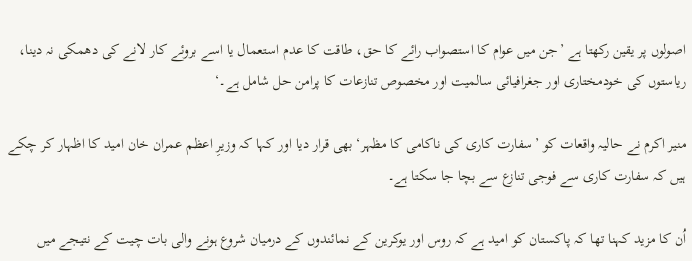اصولوں پر یقین رکھتا ہے ’جن میں عوام کا استصواب رائے کا حق، طاقت کا عدم استعمال یا اسے بروئے کار لانے کی دھمکی نہ دینا، ریاستوں کی خودمختاری اور جغرافیائی سالمیت اور مخصوص تنازعات کا پرامن حل شامل ہے۔‘

منیر اکرم نے حالیہ واقعات کو ’سفارت کاری کی ناکامی کا مظہر‘ بھی قرار دیا اور کہا کہ وزیرِ اعظم عمران خان امید کا اظہار کر چکے ہیں کہ سفارت کاری سے فوجی تنازع سے بچا جا سکتا ہے۔

اُن کا مزید کہنا تھا کہ پاکستان کو امید ہے کہ روس اور یوکرین کے نمائندوں کے درمیان شروع ہونے والی بات چیت کے نتیجے میں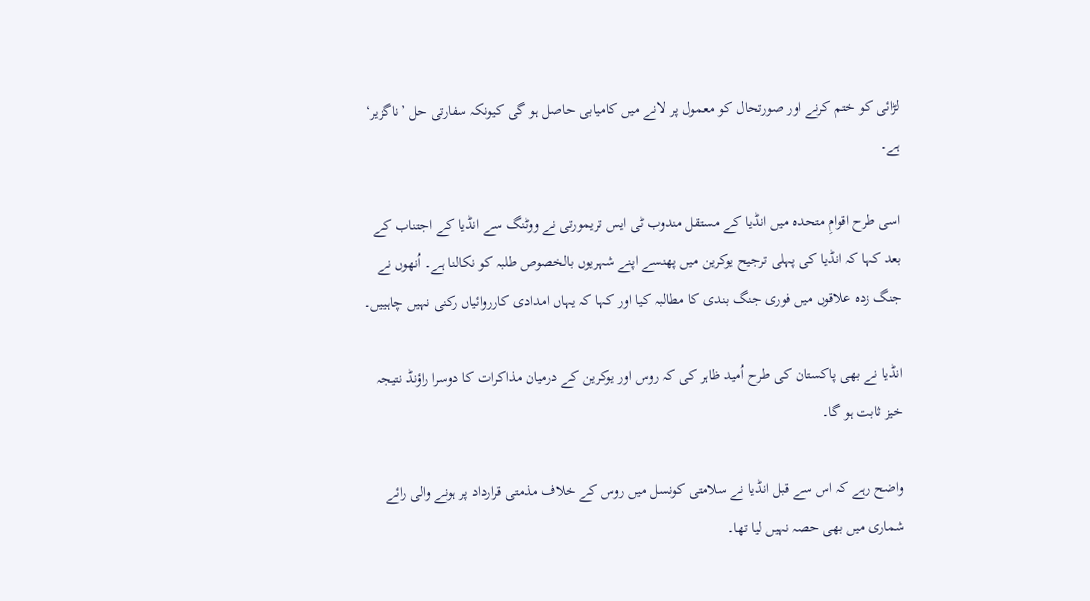لڑائی کو ختم کرنے اور صورتحال کو معمول پر لانے میں کامیابی حاصل ہو گی کیونکہ سفارتی حل ’ناگزیر‘ ہے۔

اسی طرح اقوامِ متحدہ میں انڈیا کے مستقل مندوب ٹی ایس تریمورتی نے ووٹنگ سے انڈیا کے اجتناب کے بعد کہا کہ انڈیا کی پہلی ترجیح یوکرین میں پھنسے اپنے شہریوں بالخصوص طلبہ کو نکالنا ہے۔ اُنھوں نے جنگ زدہ علاقوں میں فوری جنگ بندی کا مطالبہ کیا اور کہا کہ یہاں امدادی کارروائیاں رکنی نہیں چاہییں۔

انڈیا نے بھی پاکستان کی طرح اُمید ظاہر کی کہ روس اور یوکرین کے درمیان مذاکرات کا دوسرا راؤنڈ نتیجہ خیز ثابت ہو گا۔

واضح رہے کہ اس سے قبل انڈیا نے سلامتی کونسل میں روس کے خلاف مذمتی قرارداد پر ہونے والی رائے شماری میں بھی حصہ نہیں لیا تھا۔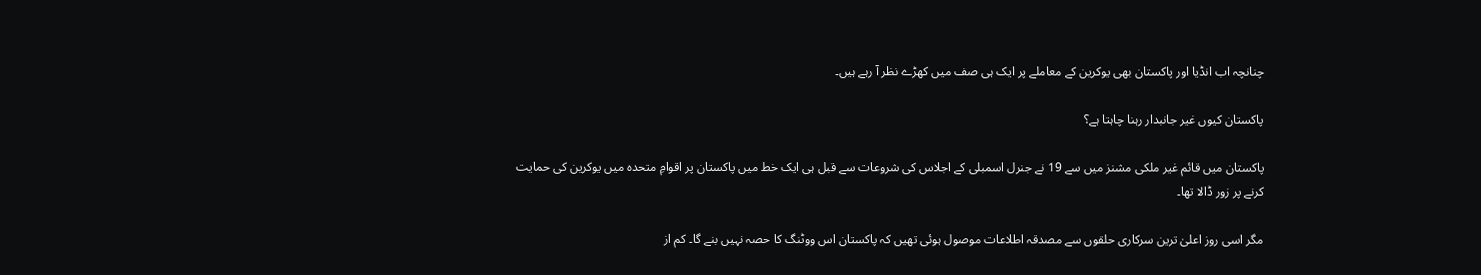چنانچہ اب انڈیا اور پاکستان بھی یوکرین کے معاملے پر ایک ہی صف میں کھڑے نظر آ رہے ہیں۔

پاکستان کیوں غیر جانبدار رہنا چاہتا ہے؟

پاکستان میں قائم غیر ملکی مشنز میں سے 19 نے جنرل اسمبلی کے اجلاس کی شروعات سے قبل ہی ایک خط میں پاکستان پر اقوامِ متحدہ میں یوکرین کی حمایت کرنے پر زور ڈالا تھا۔

مگر اسی روز اعلیٰ ترین سرکاری حلقوں سے مصدقہ اطلاعات موصول ہوئی تھیں کہ پاکستان اس ووٹنگ کا حصہ نہیں بنے گا۔ کم از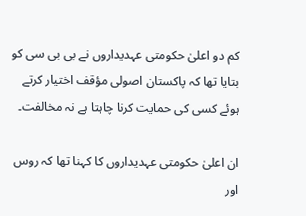کم دو اعلیٰ حکومتی عہدیداروں نے بی بی سی کو بتایا تھا کہ پاکستان اصولی مؤقف اختیار کرتے ہوئے کسی کی حمایت کرنا چاہتا ہے نہ مخالفت۔

ان اعلیٰ حکومتی عہدیداروں کا کہنا تھا کہ روس اور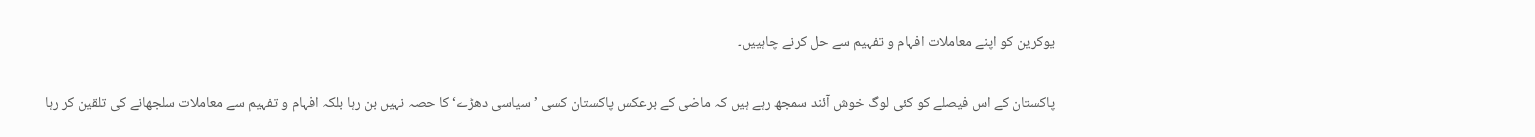یوکرین کو اپنے معاملات افہام و تفہیم سے حل کرنے چاہییں۔

پاکستان کے اس فیصلے کو کئی لوگ خوش آئند سمجھ رہے ہیں کہ ماضی کے برعکس پاکستان کسی ’سیاسی دھڑے‘ کا حصہ نہیں بن رہا بلکہ افہام و تفہیم سے معاملات سلجھانے کی تلقین کر رہا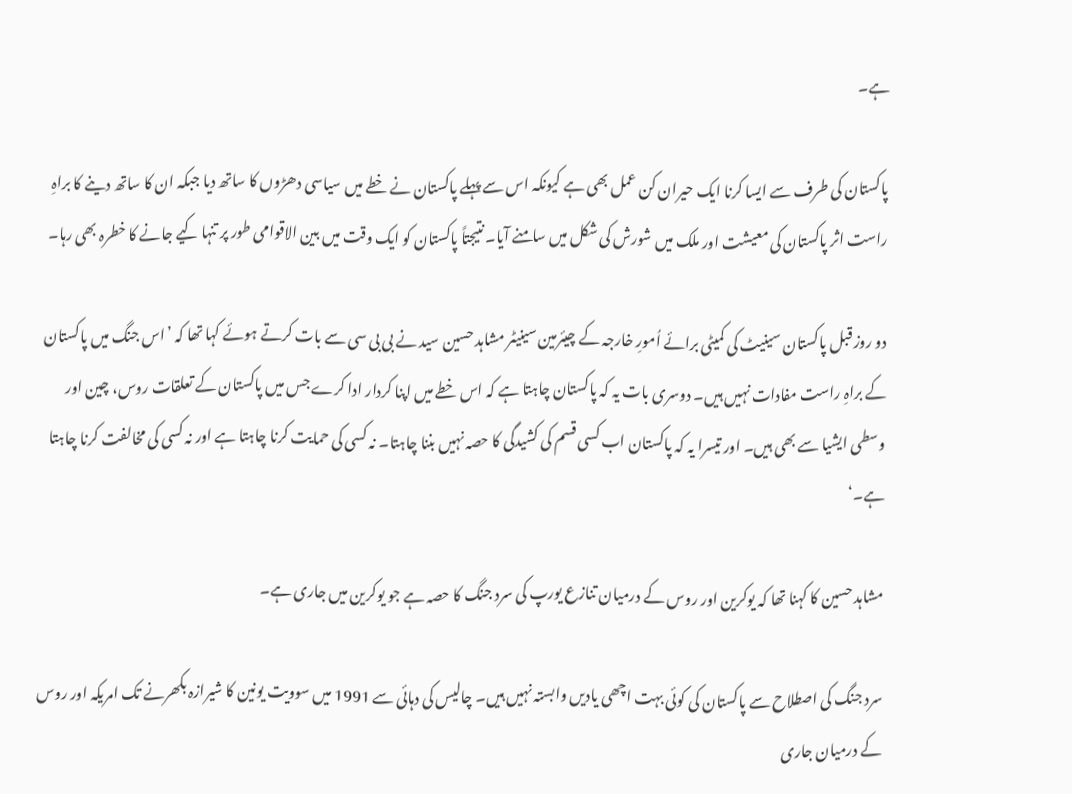ہے۔

پاکستان کی طرف سے ایسا کرنا ایک حیران کن عمل بھی ہے کیونکہ اس سے پہلے پاکستان نے خطے میں سیاسی دھڑوں کا ساتھ دیا جبکہ ان کا ساتھ دینے کا براہِ راست اثر پاکستان کی معیشت اور ملک میں شورش کی شکل میں سامنے آیا۔ نتیجتاً پاکستان کو ایک وقت میں بین الاقوامی طور پر تنہا کیے جانے کا خطرہ بھی رہا۔

دو روز قبل پاکستان سینیٹ کی کمیٹی برائے اُمورِ خارجہ کے چیئرمین سینیٹر مشاہد حسین سید نے بی بی سی سے بات کرتے ہوئے کہا تھا کہ ’اس جنگ میں پاکستان کے براہِ راست مفادات نہیں ہیں۔ دوسری بات یہ کہ پاکستان چاہتا ہے کہ اس خطے میں اپنا کردار ادا کرے جس میں پاکستان کے تعلقات روس، چین اور وسطی ایشیا سے بھی ہیں۔ اور تیسرا یہ کہ پاکستان اب کسی قسم کی کشیدگی کا حصہ نہیں بننا چاہتا۔ نہ کسی کی حمایت کرنا چاہتا ہے اور نہ کسی کی مخالفت کرنا چاہتا ہے۔‘

مشاہد حسین کا کہنا تھا کہ یوکرین اور روس کے درمیان تنازع یورپ کی سرد جنگ کا حصہ ہے جو یوکرین میں جاری ہے۔

سرد جنگ کی اصطلاح سے پاکستان کی کوئی بہت اچھی یادیں وابستہ نہیں ہیں۔ چالیس کی دہائی سے 1991 میں سوویت یونین کا شیرازہ بکھرنے تک امریکہ اور روس کے درمیان جاری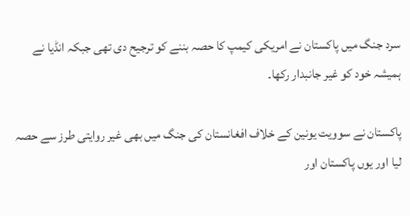سرد جنگ میں پاکستان نے امریکی کیمپ کا حصہ بننے کو ترجیح دی تھی جبکہ انڈیا نے ہمیشہ خود کو غیر جانبدار رکھا۔

پاکستان نے سوویت یونین کے خلاف افغانستان کی جنگ میں بھی غیر روایتی طرز سے حصہ لیا اور یوں پاکستان اور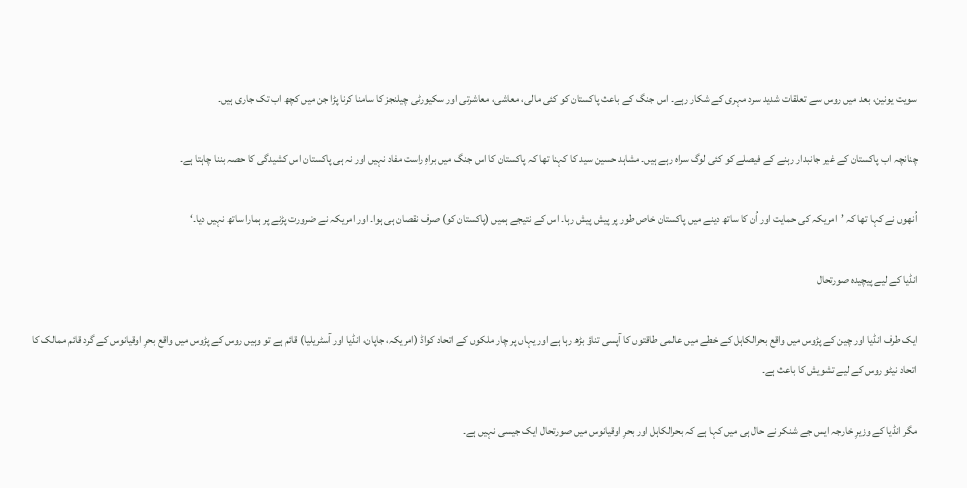سویت یونین، بعد میں روس سے تعلقات شدید سرد مہری کے شکار رہے۔ اس جنگ کے باعث پاکستان کو کئی مالی، معاشی، معاشرتی اور سکیورٹی چیلنجز کا سامنا کرنا پڑا جن میں کچھ اب تک جاری ہیں۔

چنانچہ اب پاکستان کے غیر جانبدار رہنے کے فیصلے کو کئی لوگ سراہ رہے ہیں۔ مشاہد حسین سید کا کہنا تھا کہ پاکستان کا اس جنگ میں براہِ راست مفاد نہیں اور نہ ہی پاکستان اس کشیدگی کا حصہ بننا چاہتا ہے۔

اُنھوں نے کہا تھا کہ ’امریکہ کی حمایت اور اُن کا ساتھ دینے میں پاکستان خاص طور پر پیش پیش رہا۔ اس کے نتیجے ہمیں (پاکستان کو) صرف نقصان ہی ہوا۔ اور امریکہ نے ضرورت پڑنے پر ہمارا ساتھ نہیں دیا۔‘

انڈیا کے لیے پیچیدہ صورتحال

ایک طرف انڈیا اور چین کے پڑوس میں واقع بحرالکاہل کے خطے میں عالمی طاقتوں کا آپسی تناؤ بڑھ رہا ہے اور یہاں پر چار ملکوں کے اتحاد کواڈ (امریکہ، جاپان، انڈیا اور آسٹریلیا) قائم ہے تو وہیں روس کے پڑوس میں واقع بحرِ اوقیانوس کے گرد قائم ممالک کا اتحاد نیٹو روس کے لیے تشویش کا باعث ہے۔

مگر انڈیا کے وزیرِ خارجہ ایس جے شنکر نے حال ہی میں کہا ہے کہ بحرالکاہل اور بحرِ اوقیانوس میں صورتحال ایک جیسی نہیں ہے۔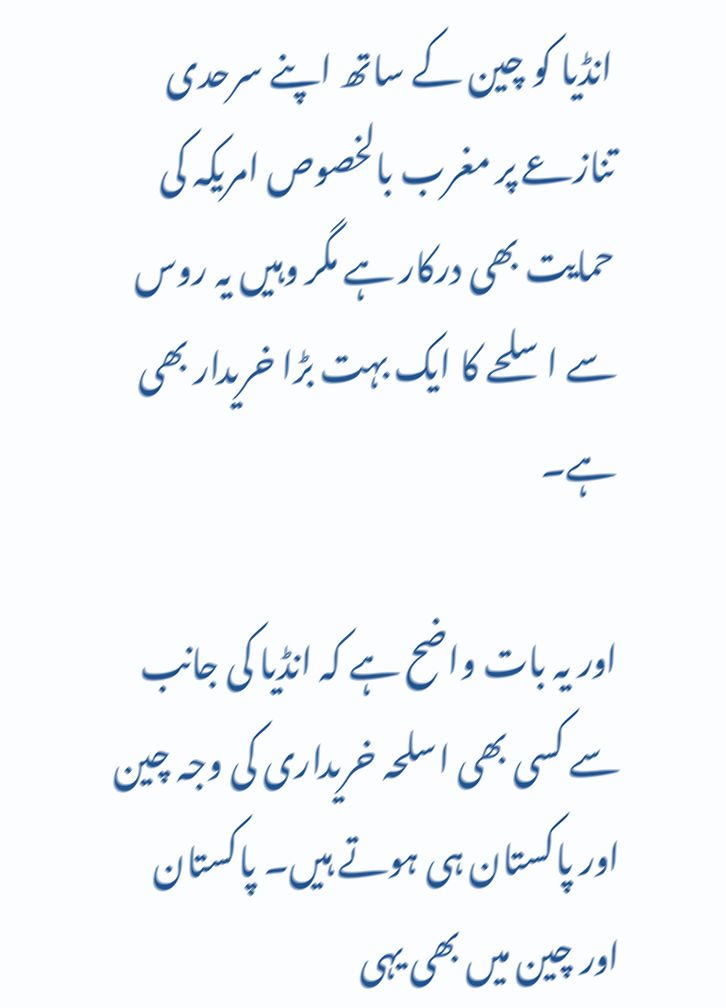انڈیا کو چین کے ساتھ اپنے سرحدی تنازعے پر مغرب بالخصوص امریکہ کی حمایت بھی درکار ہے مگر وہیں یہ روس سے اسلحے کا ایک بہت بڑا خریدار بھی ہے۔

اور یہ بات واضح ہے کہ انڈیا کی جانب سے کسی بھی اسلحہ خریداری کی وجہ چین اور پاکستان ہی ہوتے ہیں۔ پاکستان اور چین میں بھی یہی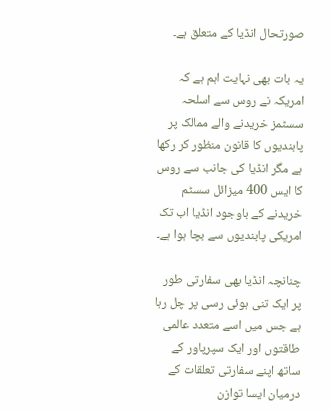صورتحال انڈیا کے متعلق ہے۔

یہ بات بھی نہایت اہم ہے کہ امریکہ نے روس سے اسلحہ سسٹمز خریدنے والے ممالک پر پابندیوں کا قانون منظور کر رکھا ہے مگر انڈیا کی جانب سے روس کا ایس 400 میزائل سسٹم خریدنے کے باوجود انڈیا اب تک امریکی پابندیوں سے بچا ہوا ہے۔

چنانچہ انڈیا بھی سفارتی طور پر ایک تنی ہوئی رسی پر چل رہا ہے جس میں اسے متعدد عالمی طاقتوں اور ایک سپرپاور کے ساتھ اپنے سفارتی تعلقات کے درمیان ایسا توازن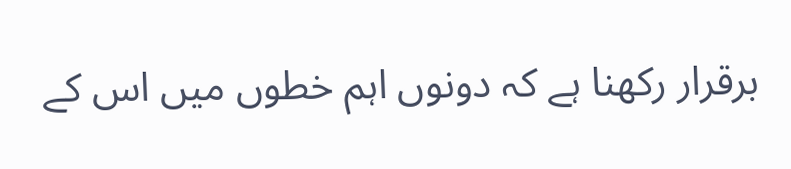برقرار رکھنا ہے کہ دونوں اہم خطوں میں اس کے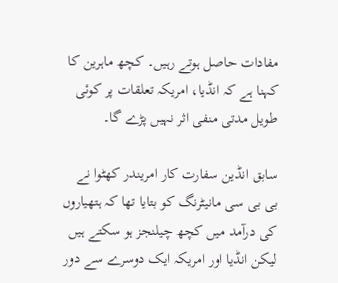مفادات حاصل ہوتے رہیں۔ کچھ ماہرین کا کہنا ہے کہ انڈیا، امریکہ تعلقات پر کوئی طویل مدتی منفی اثر نہیں پڑے گا۔

سابق انڈین سفارت کار امریندر کھٹوا نے بی بی سی مانیٹرنگ کو بتایا تھا کہ ہتھیاروں کی درآمد میں کچھ چیلنجز ہو سکتے ہیں لیکن انڈیا اور امریکہ ایک دوسرے سے دور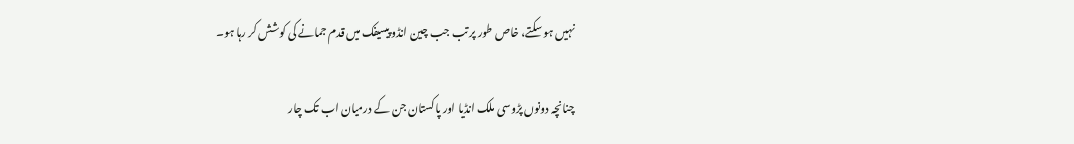نہیں ہو سکتے، خاص طور پر تب جب چین انڈو پیسیفک میں قدم جمانے کی کوشش کر رہا ہو۔

چنانچہ دونوں پڑوسی ملک انڈیا اور پاکستان جن کے درمیان اب تک چار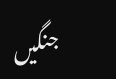جنگیں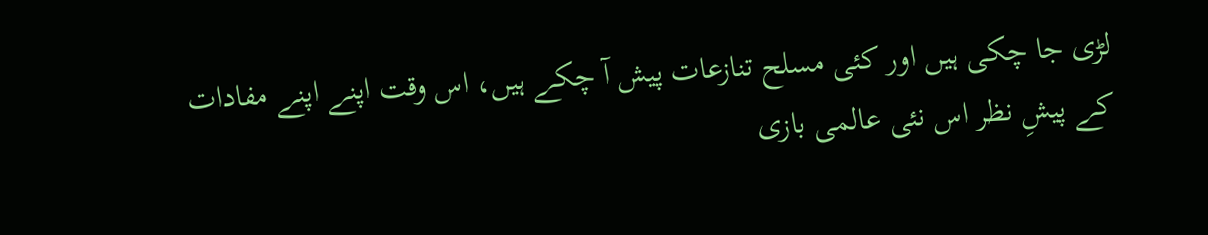لڑی جا چکی ہیں اور کئی مسلح تنازعات پیش آ چکے ہیں، اس وقت اپنے اپنے مفادات کے پیشِ نظر اس نئی عالمی بازی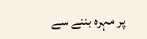پر مہرہ بننے سے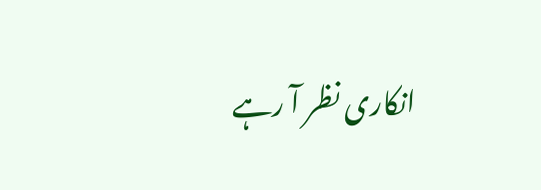انکاری نظر آ رہے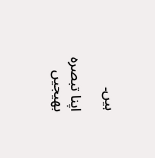ہیں۔

اپنا تبصرہ بھیجیں